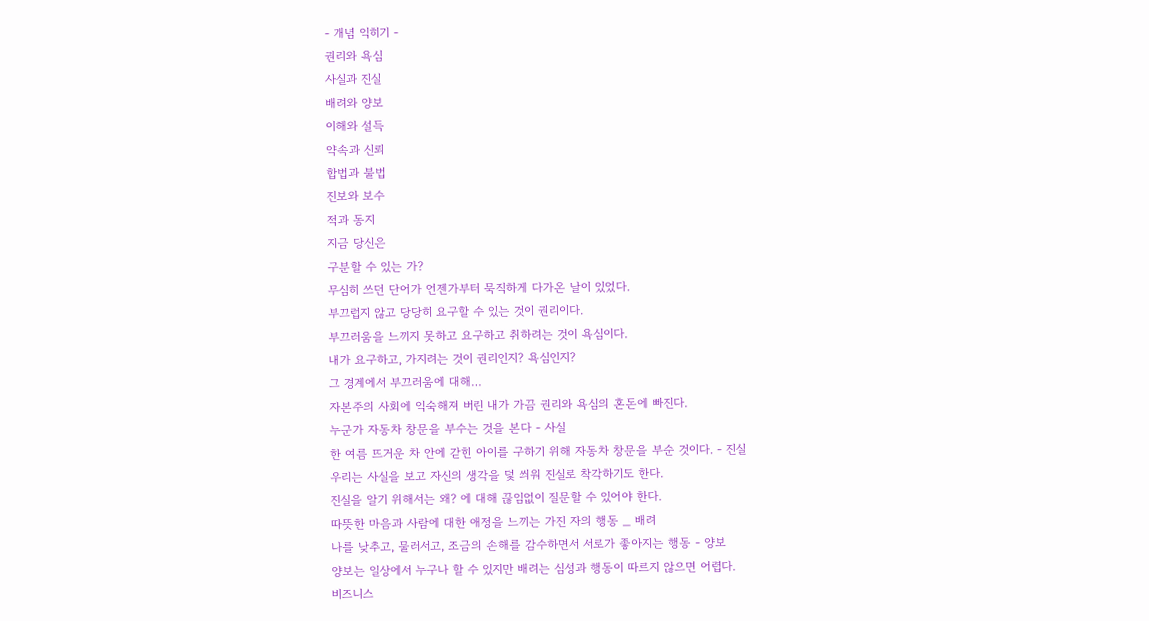- 개념 익히기 -
권리와 욕심
사실과 진실
배려와 양보
이해와 설득
약속과 신뢰
합법과 불법
진보와 보수
적과 동지
지금 당신은
구분할 수 있는 가?
무심히 쓰던 단어가 언젠가부터 묵직하게 다가온 날이 있었다.
부끄럽지 않고 당당히 요구할 수 있는 것이 권리이다.
부끄러움을 느끼지 못하고 요구하고 취하려는 것이 욕심이다.
내가 요구하고, 가지려는 것이 권리인지? 욕심인지?
그 경계에서 부끄러움에 대해…
자본주의 사회에 익숙해져 버린 내가 가끔 권리와 욕심의 혼돈에 빠진다.
누군가 자동차 창문을 부수는 것을 본다 - 사실
한 여름 뜨거운 차 안에 갇힌 아이를 구하기 위해 자동차 창문을 부순 것이다. - 진실
우리는 사실을 보고 자신의 생각을 덫 씌워 진실로 착각하기도 한다.
진실을 알기 위해서는 왜? 에 대해 끊임없이 질문할 수 있어야 한다.
따뜻한 마음과 사람에 대한 애정을 느끼는 가진 자의 행동 _ 배려
나를 낮추고, 물러서고, 조금의 손해를 감수하면서 서로가 좋아지는 행동 - 양보
양보는 일상에서 누구나 할 수 있지만 배려는 심성과 행동이 따르지 않으면 어렵다.
비즈니스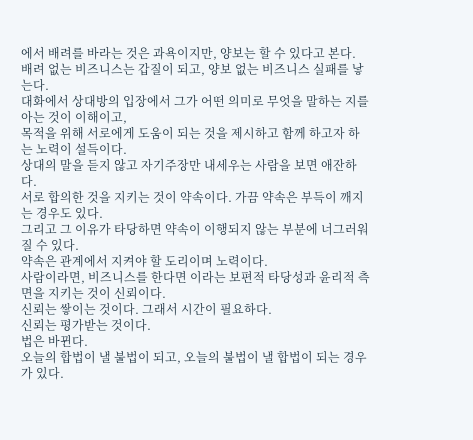에서 배려를 바라는 것은 과욕이지만, 양보는 할 수 있다고 본다.
배려 없는 비즈니스는 갑질이 되고, 양보 없는 비즈니스 실패를 낳는다.
대화에서 상대방의 입장에서 그가 어떤 의미로 무엇을 말하는 지를 아는 것이 이해이고,
목적을 위해 서로에게 도움이 되는 것을 제시하고 함께 하고자 하는 노력이 설득이다.
상대의 말을 듣지 않고 자기주장만 내세우는 사람을 보면 애잔하다.
서로 합의한 것을 지키는 것이 약속이다. 가끔 약속은 부득이 깨지는 경우도 있다.
그리고 그 이유가 타당하면 약속이 이행되지 않는 부분에 너그러워질 수 있다.
약속은 관계에서 지켜야 할 도리이며 노력이다.
사람이라면, 비즈니스를 한다면 이라는 보편적 타당성과 윤리적 측면을 지키는 것이 신뢰이다.
신뢰는 쌓이는 것이다. 그래서 시간이 필요하다.
신뢰는 평가받는 것이다.
법은 바뀐다.
오늘의 합법이 낼 불법이 되고, 오늘의 불법이 낼 합법이 되는 경우가 있다.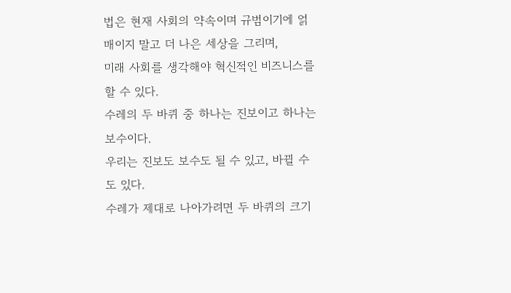법은 현재 사회의 약속이며 규범이기에 얽매이지 말고 더 나은 세상을 그리며,
미래 사회를 생각해야 혁신적인 비즈니스를 할 수 있다.
수레의 두 바퀴 중 하나는 진보이고 하나는 보수이다.
우리는 진보도 보수도 될 수 있고, 바뀔 수도 있다.
수레가 제대로 나아가려면 두 바퀴의 크기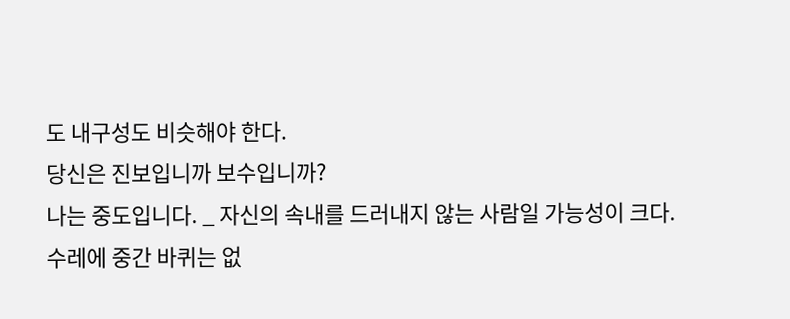도 내구성도 비슷해야 한다.
당신은 진보입니까 보수입니까?
나는 중도입니다. _ 자신의 속내를 드러내지 않는 사람일 가능성이 크다.
수레에 중간 바퀴는 없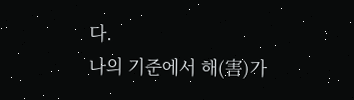다.
나의 기준에서 해(害)가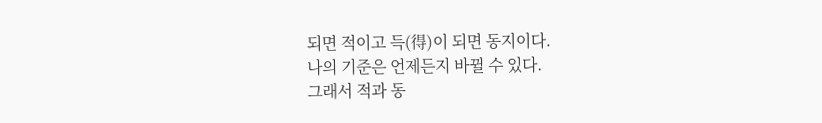되면 적이고 득(得)이 되면 동지이다.
나의 기준은 언제든지 바뀔 수 있다.
그래서 적과 동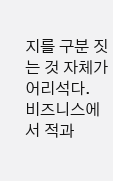지를 구분 짓는 것 자체가 어리석다.
비즈니스에서 적과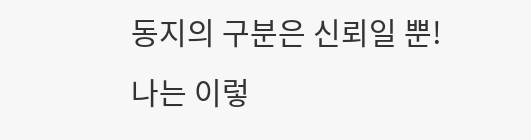동지의 구분은 신뢰일 뿐!
나는 이렇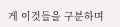게 이것들을 구분하며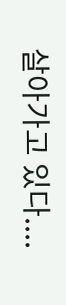살아가고 있다....